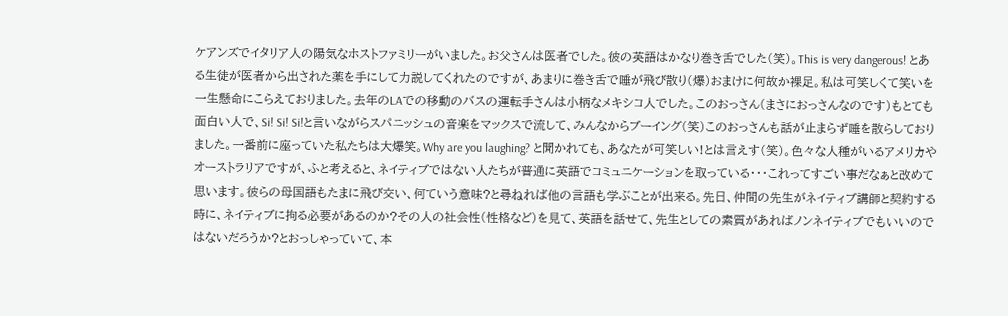ケアンズでイタリア人の陽気なホストファミリーがいました。お父さんは医者でした。彼の英語はかなり巻き舌でした(笑)。This is very dangerous! とある生徒が医者から出された薬を手にして力説してくれたのですが、あまりに巻き舌で唾が飛び散り(爆)おまけに何故か裸足。私は可笑しくて笑いを一生懸命にこらえておりました。去年のLAでの移動のバスの運転手さんは小柄なメキシコ人でした。このおっさん(まさにおっさんなのです)もとても面白い人で、Si! Si! Si!と言いながらスパニッシュの音楽をマックスで流して、みんなからブーイング(笑)このおっさんも話が止まらず唾を散らしておりました。一番前に座っていた私たちは大爆笑。Why are you laughing? と聞かれても、あなたが可笑しい!とは言えす(笑)。色々な人種がいるアメリカやオーストラリアですが、ふと考えると、ネイティブではない人たちが普通に英語でコミュニケーションを取っている・・・これってすごい事だなぁと改めて思います。彼らの母国語もたまに飛び交い、何ていう意味?と尋ねれば他の言語も学ぶことが出来る。先日、仲間の先生がネイティブ講師と契約する時に、ネイティブに拘る必要があるのか?その人の社会性(性格など)を見て、英語を話せて、先生としての素質があればノンネイティブでもいいのではないだろうか?とおっしゃっていて、本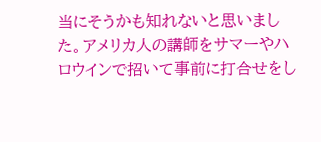当にそうかも知れないと思いました。アメリカ人の講師をサマーやハロウインで招いて事前に打合せをし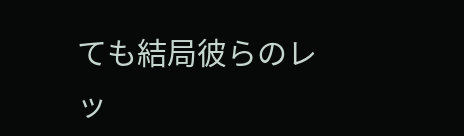ても結局彼らのレッ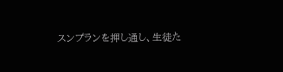スンプランを押し通し、生徒た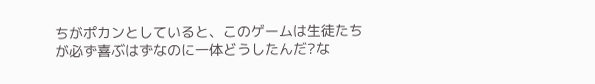ちがポカンとしていると、このゲームは生徒たちが必ず喜ぶはずなのに一体どうしたんだ?な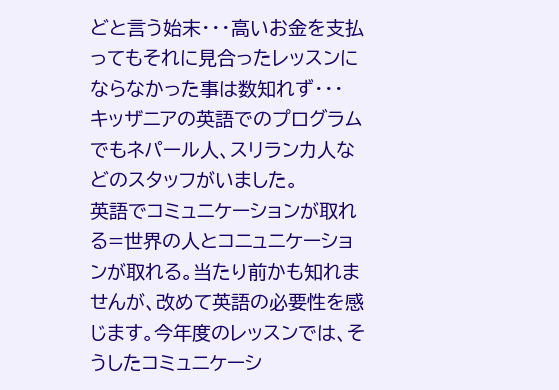どと言う始末・・・高いお金を支払ってもそれに見合ったレッスンにならなかった事は数知れず・・・
キッザニアの英語でのプログラムでもネパール人、スリランカ人などのスタッフがいました。
英語でコミュニケーションが取れる=世界の人とコニュニケーションが取れる。当たり前かも知れませんが、改めて英語の必要性を感じます。今年度のレッスンでは、そうしたコミュニケーシ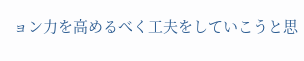ョン力を高めるべく工夫をしていこうと思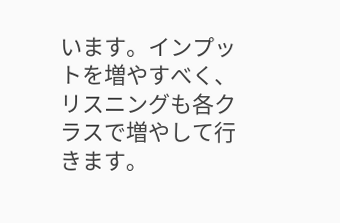います。インプットを増やすべく、リスニングも各クラスで増やして行きます。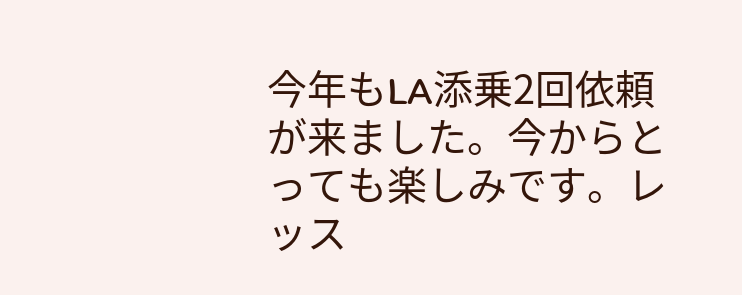今年もLA添乗2回依頼が来ました。今からとっても楽しみです。レッス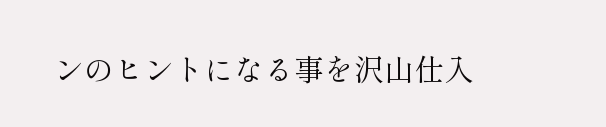ンのヒントになる事を沢山仕入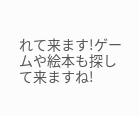れて来ます!ゲームや絵本も探して来ますね!